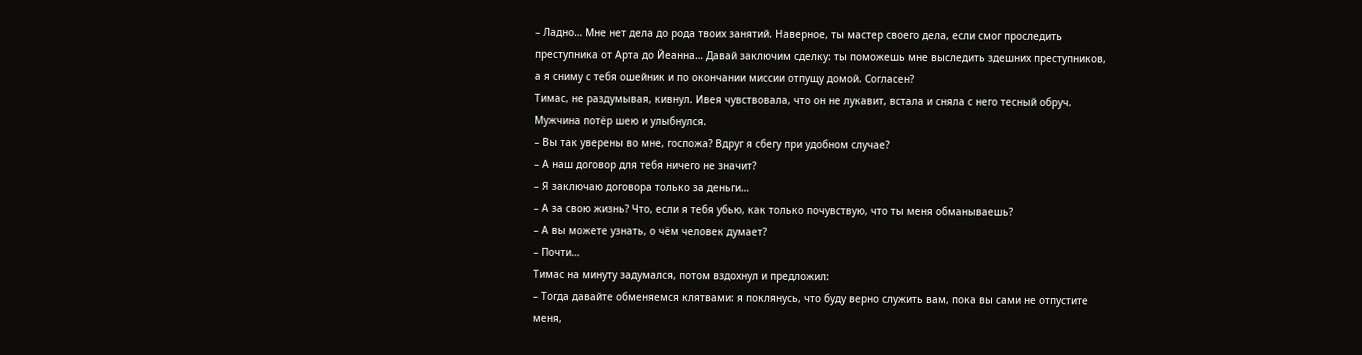– Ладно… Мне нет дела до рода твоих занятий. Наверное, ты мастер своего дела, если смог проследить преступника от Арта до Йеанна… Давай заключим сделку: ты поможешь мне выследить здешних преступников, а я сниму с тебя ошейник и по окончании миссии отпущу домой. Согласен?
Тимас, не раздумывая, кивнул. Ивея чувствовала, что он не лукавит, встала и сняла с него тесный обруч. Мужчина потёр шею и улыбнулся.
– Вы так уверены во мне, госпожа? Вдруг я сбегу при удобном случае?
– А наш договор для тебя ничего не значит?
– Я заключаю договора только за деньги…
– А за свою жизнь? Что, если я тебя убью, как только почувствую, что ты меня обманываешь?
– А вы можете узнать, о чём человек думает?
– Почти…
Тимас на минуту задумался, потом вздохнул и предложил:
– Тогда давайте обменяемся клятвами: я поклянусь, что буду верно служить вам, пока вы сами не отпустите меня,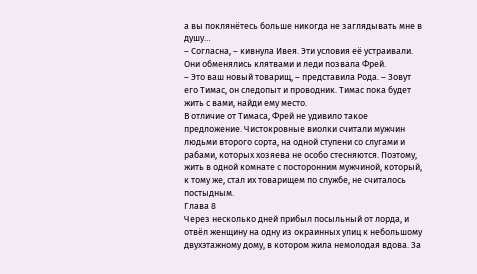а вы поклянётесь больше никогда не заглядывать мне в душу…
– Согласна, – кивнула Ивея. Эти условия её устраивали.
Они обменялись клятвами и леди позвала Фрей.
– Это ваш новый товарищ, – представила Рода. – Зовут его Тимас, он следопыт и проводник. Тимас пока будет жить с вами, найди ему место.
В отличие от Тимаса, Фрей не удивило такое предложение. Чистокровные виолки считали мужчин людьми второго сорта, на одной ступени со слугами и рабами, которых хозяева не особо стесняются. Поэтому, жить в одной комнате с посторонним мужчиной, который, к тому же, стал их товарищем по службе, не считалось постыдным.
Глава 8
Через несколько дней прибыл посыльный от лорда, и отвёл женщину на одну из окраинных улиц к небольшому двухэтажному дому, в котором жила немолодая вдова. За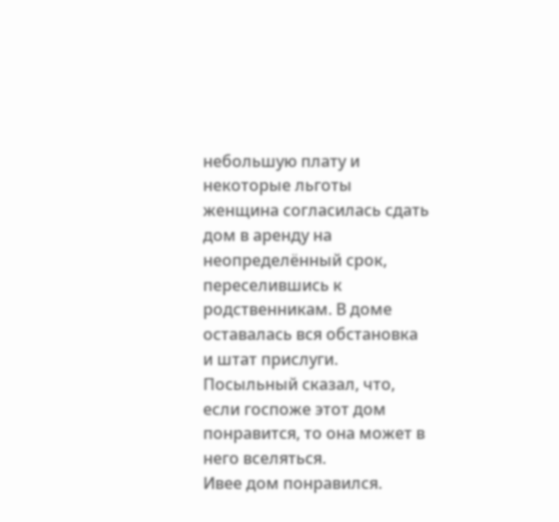небольшую плату и некоторые льготы женщина согласилась сдать дом в аренду на неопределённый срок, переселившись к родственникам. В доме оставалась вся обстановка и штат прислуги. Посыльный сказал, что, если госпоже этот дом понравится, то она может в него вселяться.
Ивее дом понравился.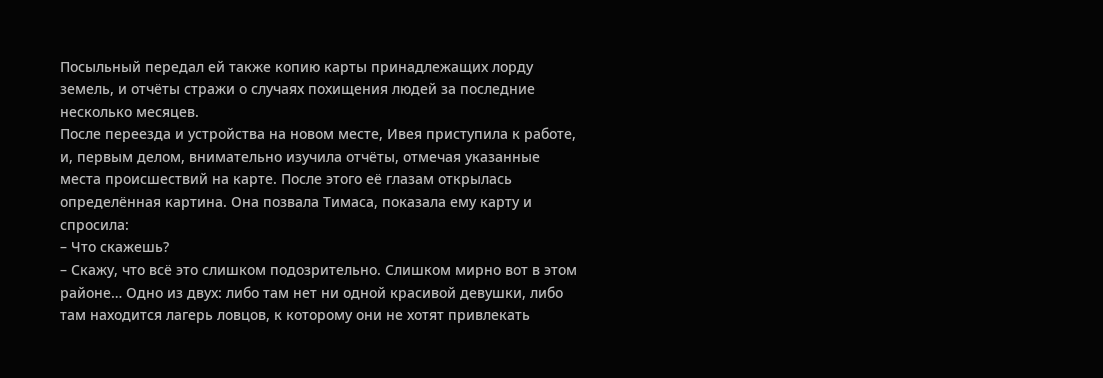Посыльный передал ей также копию карты принадлежащих лорду земель, и отчёты стражи о случаях похищения людей за последние несколько месяцев.
После переезда и устройства на новом месте, Ивея приступила к работе, и, первым делом, внимательно изучила отчёты, отмечая указанные места происшествий на карте. После этого её глазам открылась определённая картина. Она позвала Тимаса, показала ему карту и спросила:
– Что скажешь?
– Скажу, что всё это слишком подозрительно. Слишком мирно вот в этом районе… Одно из двух: либо там нет ни одной красивой девушки, либо там находится лагерь ловцов, к которому они не хотят привлекать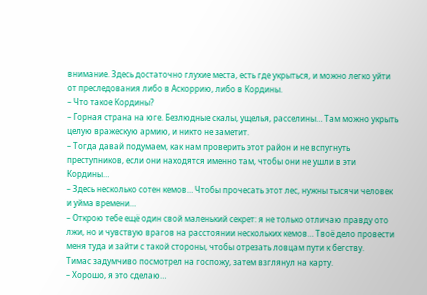внимание. Здесь достаточно глухие места, есть где укрыться, и можно легко уйти от преследования либо в Аскоррию, либо в Кордины.
– Что такое Кордины?
– Горная страна на юге. Безлюдные скалы, ущелья, расселины… Там можно укрыть целую вражескую армию, и никто не заметит.
– Тогда давай подумаем, как нам проверить этот район и не вспугнуть преступников, если они находятся именно там, чтобы они не ушли в эти Кордины…
– Здесь несколько сотен кемов… Чтобы прочесать этот лес, нужны тысячи человек и уйма времени…
– Открою тебе ещё один свой маленький секрет: я не только отличаю правду ото лжи, но и чувствую врагов на расстоянии нескольких кемов… Твоё дело провести меня туда и зайти с такой стороны, чтобы отрезать ловцам пути к бегству.
Тимас задумчиво посмотрел на госпожу, затем взглянул на карту.
– Хорошо, я это сделаю…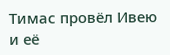Тимас провёл Ивею и её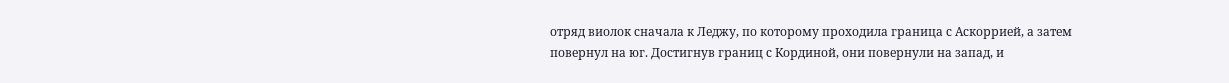отряд виолок сначала к Леджу, по которому проходила граница с Аскоррией, а затем повернул на юг. Достигнув границ с Кординой, они повернули на запад, и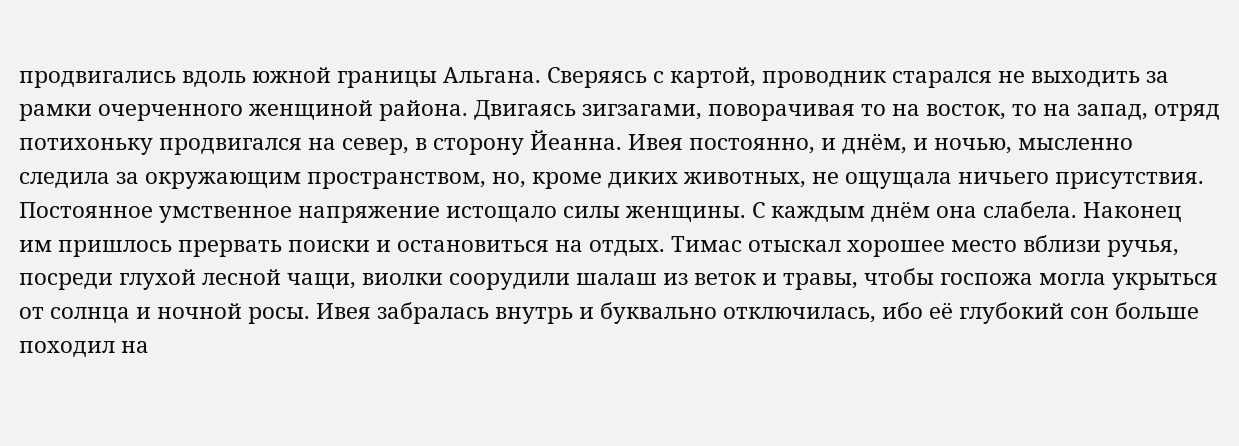продвигались вдоль южной границы Альгана. Сверяясь с картой, проводник старался не выходить за рамки очерченного женщиной района. Двигаясь зигзагами, поворачивая то на восток, то на запад, отряд потихоньку продвигался на север, в сторону Йеанна. Ивея постоянно, и днём, и ночью, мысленно следила за окружающим пространством, но, кроме диких животных, не ощущала ничьего присутствия.
Постоянное умственное напряжение истощало силы женщины. С каждым днём она слабела. Наконец им пришлось прервать поиски и остановиться на отдых. Тимас отыскал хорошее место вблизи ручья, посреди глухой лесной чащи, виолки соорудили шалаш из веток и травы, чтобы госпожа могла укрыться от солнца и ночной росы. Ивея забралась внутрь и буквально отключилась, ибо её глубокий сон больше походил на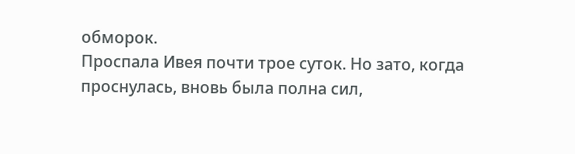обморок.
Проспала Ивея почти трое суток. Но зато, когда проснулась, вновь была полна сил,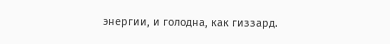энергии, и голодна, как гиззард.